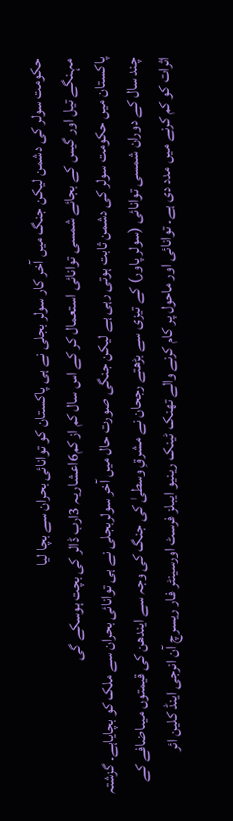حکومت سولر کی دشمن لیکن جنگ میں آخر کار سولر بجلی نے ہی پاکستان کو توانائی بحران سے بچا لیا
مہنگے تیل اور گیس کے بجائے شمسی توانائی استعمال کر کے اس سال کم از کم6اعشاریہ 3ارب ڈالر کی بچت ہوسکے گی
پاکستان میں حکومت سولر کی دشمن ثابت ہوتی رہی ہے لیکن جنگی صورت حال میں آخر سولربجلی نے ہی توانائی بحران سے ملک کو بچایاہے۔ گزشتہ چند سال کے دوران شمسی توانائی (سولر پاور) کے تیزی سے بڑھتے رجحان نے مشرقِ وسطیٰ کی جنگ کی وجہ سے ایندھن کی قیمتوں میںاضافے کے اثرات کو کم کرنے میں مدد دی ہے۔ توانائی اور ماحول پر کام کرنے والے تھنک ٹینک رینیو ایبلز فرسٹ اورسینٹر فار ریسرچ آن انرجی اینڈ کلین ائر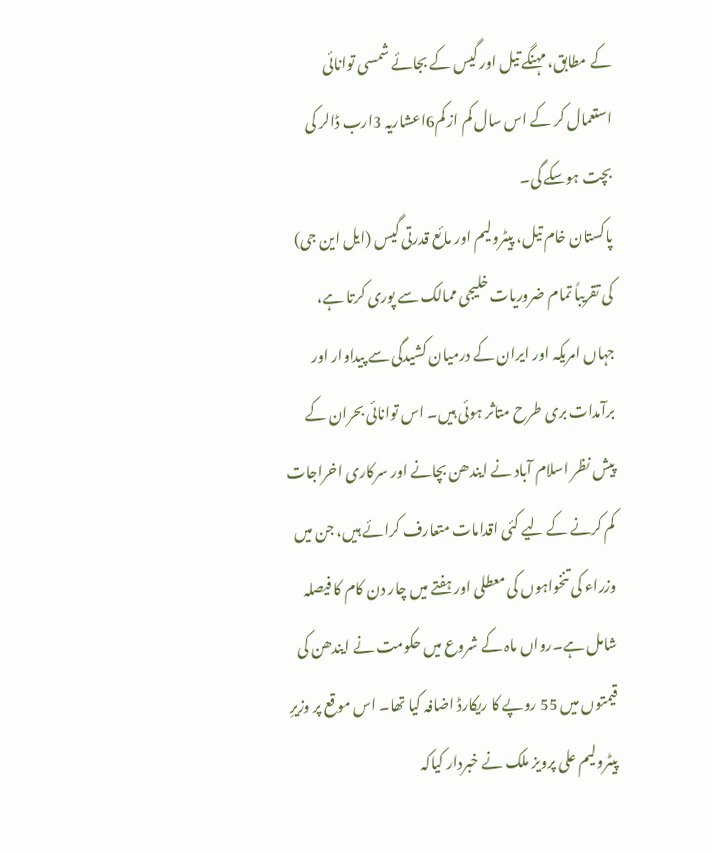کے مطابق، مہنگے تیل اور گیس کے بجائے شمسی توانائی استعمال کر کے اس سال کم از کم6اعشاریہ 3ارب ڈالر کی بچت ہوسکے گی۔
پاکستان خام تیل، پیٹرولیم اور مائع قدرتی گیس (ایل این جی) کی تقریباً تمام ضروریات خلیجی ممالک سے پوری کرتا ہے، جہاں امریکہ اور ایران کے درمیان کشیدگی سے پیداوار اور برآمدات بری طرح متاثر ہوئی ہیں۔ اس توانائی بحران کے پیش نظر اسلام آباد نے ایندھن بچانے اور سرکاری اخراجات کم کرنے کے لیے کئی اقدامات متعارف کرائے ہیں، جن میں وزراء کی تنخواہوں کی معطلی اور ہفتے میں چار دن کام کا فیصلہ شامل ہے۔رواں ماہ کے شروع میں حکومت نے ایندھن کی قیمتوں میں 55 روپے کا ریکارڈ اضافہ کیا تھا۔ اس موقع پر وزیرِ پیٹرولیم علی پرویز ملک نے خبردار کیاکہ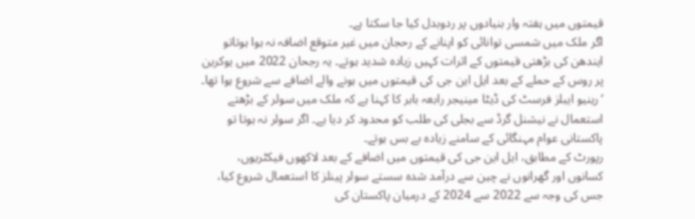قیمتوں میں ہفتہ وار بنیادوں پر ردوبدل کیا جا سکتا ہے۔
اگر ملک میں شمسی توانائی کو اپنانے کے رحجان میں غیر متوقع اضافہ نہ ہوا ہوتاتو ایندھن کی بڑھتی قیمتوں کے اثرات کہیں زیادہ شدید ہوتے۔ یہ رجحان 2022 میں یوکرین پر روس کے حملے کے بعد ایل این جی کی قیمتوں میں ہونے والے اضافے سے شروع ہوا تھا۔
‘رینیو ایبلز فرسٹ کی ڈیٹا مینیجر رابعہ بابر کا کہنا ہے کہ ملک میں سولر کے بڑھتے استعمال نے نیشنل گرڈ سے بجلی کی طلب کو محدود کر دیا ہے۔ اگر سولر نہ ہوتا تو پاکستانی عوام مہنگائی کے سامنے زیادہ بے بس ہوتے۔
رپورٹ کے مطابق، ایل این جی کی قیمتوں میں اضافے کے بعد لاکھوں فیکٹریوں، کسانوں اور گھرانوں نے چین سے درآمد شدہ سستے سولر پینلز کا استعمال شروع کیا، جس کی وجہ سے 2022 سے 2024 کے درمیان پاکستان کی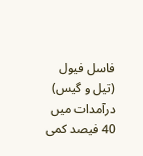فاسل فیول (تیل و گیس) درآمدات میں 40 فیصد کمی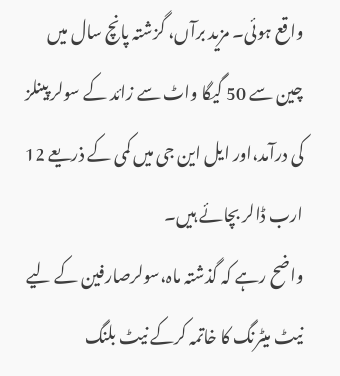واقع ہوئی۔ مزید برآں، گزشتہ پانچ سال میں چین سے 50 گیگا واٹ سے زائد کے سولر پینلز کی درآمد،اور ایل این جی میں کمی کے ذریعے 12 ارب ڈالر بچائے ہیں۔
واضح رہے کہ گذشتہ ماہ،سولرصارفین کے لیے نیٹ میٹرنگ کا خاتمہ کرکے نیٹ بلنگ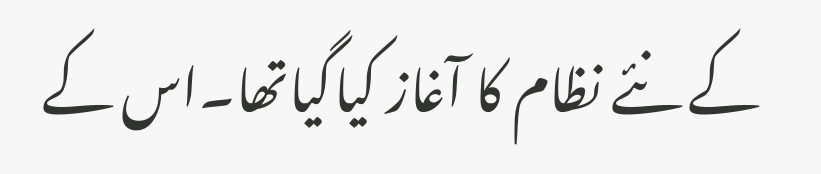کے نئے نظام کا آغاز کیاگیاتھا۔اس کے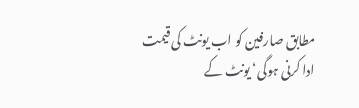مطابق صارفین کو اب یونٹ کی قیمت ادا کرنی ہوگی‘ یونٹ کے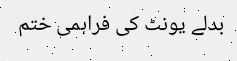بدلے یونٹ کی فراہمی ختم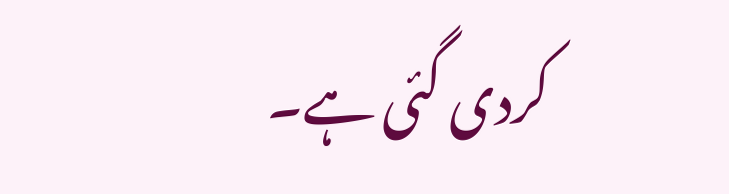کردی گئی ہے۔